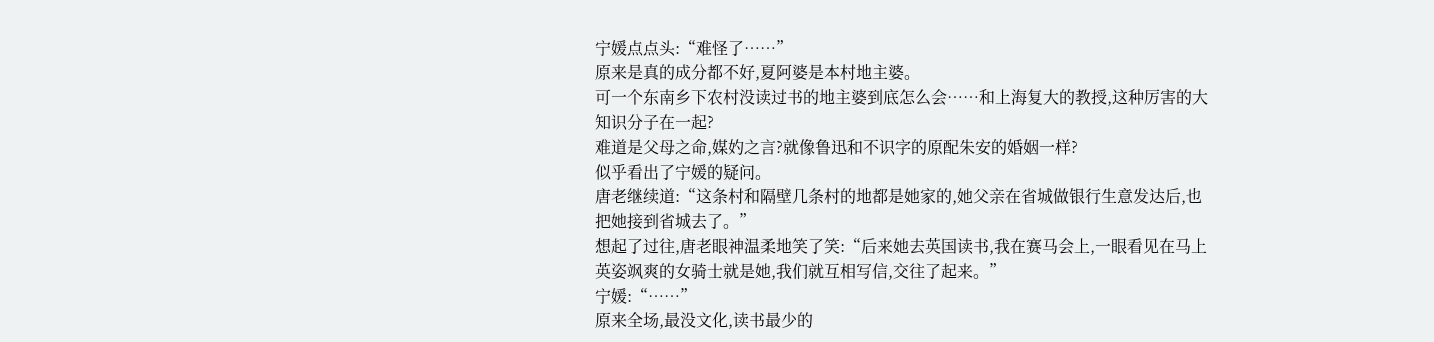宁媛点点头:“难怪了……”
原来是真的成分都不好,夏阿婆是本村地主婆。
可一个东南乡下农村没读过书的地主婆到底怎么会……和上海复大的教授,这种厉害的大知识分子在一起?
难道是父母之命,媒妁之言?就像鲁迅和不识字的原配朱安的婚姻一样?
似乎看出了宁媛的疑问。
唐老继续道:“这条村和隔壁几条村的地都是她家的,她父亲在省城做银行生意发达后,也把她接到省城去了。”
想起了过往,唐老眼神温柔地笑了笑:“后来她去英国读书,我在赛马会上,一眼看见在马上英姿飒爽的女骑士就是她,我们就互相写信,交往了起来。”
宁媛:“……”
原来全场,最没文化,读书最少的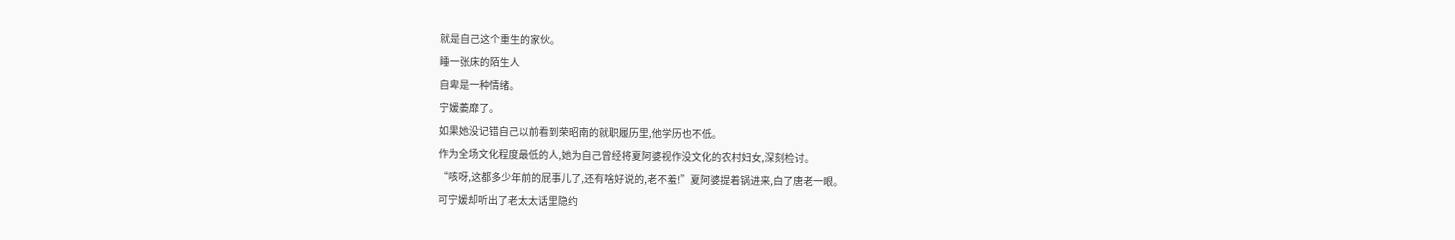就是自己这个重生的家伙。
睡一张床的陌生人
自卑是一种情绪。
宁媛萎靡了。
如果她没记错自己以前看到荣昭南的就职履历里,他学历也不低。
作为全场文化程度最低的人,她为自己曾经将夏阿婆视作没文化的农村妇女,深刻检讨。
“咳呀,这都多少年前的屁事儿了,还有啥好说的,老不羞!”夏阿婆提着锅进来,白了唐老一眼。
可宁媛却听出了老太太话里隐约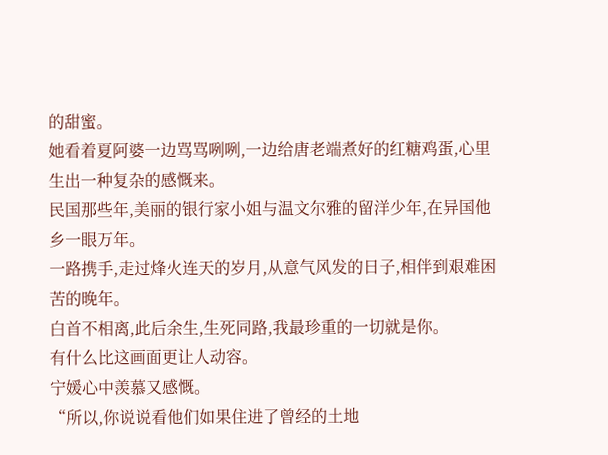的甜蜜。
她看着夏阿婆一边骂骂咧咧,一边给唐老端煮好的红糖鸡蛋,心里生出一种复杂的感慨来。
民国那些年,美丽的银行家小姐与温文尔雅的留洋少年,在异国他乡一眼万年。
一路携手,走过烽火连天的岁月,从意气风发的日子,相伴到艰难困苦的晚年。
白首不相离,此后余生,生死同路,我最珍重的一切就是你。
有什么比这画面更让人动容。
宁媛心中羡慕又感慨。
“所以,你说说看他们如果住进了曾经的土地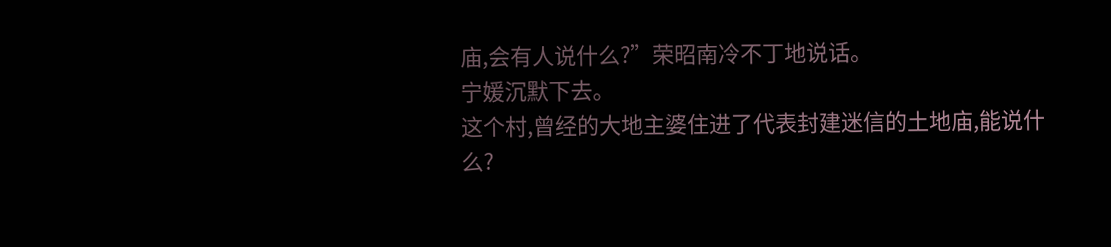庙,会有人说什么?”荣昭南冷不丁地说话。
宁媛沉默下去。
这个村,曾经的大地主婆住进了代表封建迷信的土地庙,能说什么?